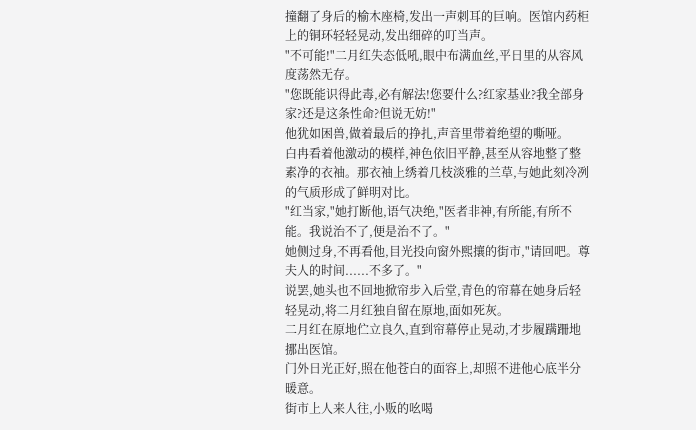撞翻了身后的榆木座椅,发出一声刺耳的巨响。医馆内药柜上的铜环轻轻晃动,发出细碎的叮当声。
"不可能!"二月红失态低吼,眼中布满血丝,平日里的从容风度荡然无存。
"您既能识得此毒,必有解法!您要什么?红家基业?我全部身家?还是这条性命?但说无妨!"
他犹如困兽,做着最后的挣扎,声音里带着绝望的嘶哑。
白冉看着他激动的模样,神色依旧平静,甚至从容地整了整素净的衣袖。那衣袖上绣着几枝淡雅的兰草,与她此刻冷冽的气质形成了鲜明对比。
"红当家,"她打断他,语气决绝,"医者非神,有所能,有所不能。我说治不了,便是治不了。"
她侧过身,不再看他,目光投向窗外熙攘的街市,"请回吧。尊夫人的时间......不多了。"
说罢,她头也不回地掀帘步入后堂,青色的帘幕在她身后轻轻晃动,将二月红独自留在原地,面如死灰。
二月红在原地伫立良久,直到帘幕停止晃动,才步履蹒跚地挪出医馆。
门外日光正好,照在他苍白的面容上,却照不进他心底半分暖意。
街市上人来人往,小贩的吆喝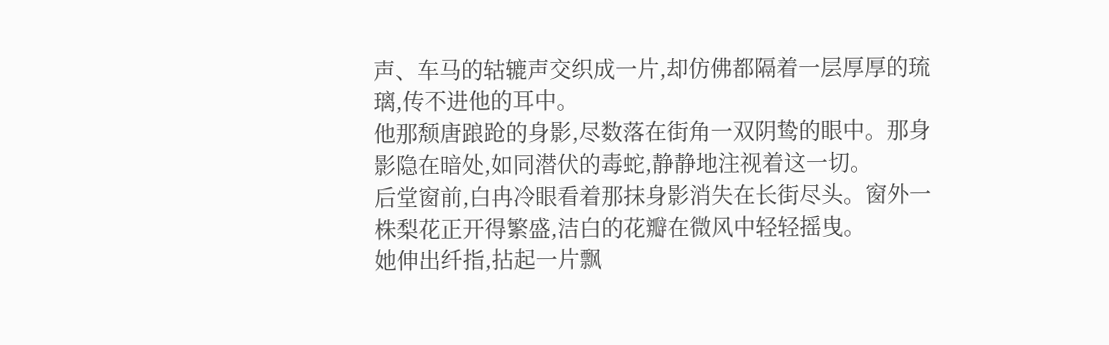声、车马的轱辘声交织成一片,却仿佛都隔着一层厚厚的琉璃,传不进他的耳中。
他那颓唐踉跄的身影,尽数落在街角一双阴鸷的眼中。那身影隐在暗处,如同潜伏的毒蛇,静静地注视着这一切。
后堂窗前,白冉冷眼看着那抹身影消失在长街尽头。窗外一株梨花正开得繁盛,洁白的花瓣在微风中轻轻摇曳。
她伸出纤指,拈起一片飘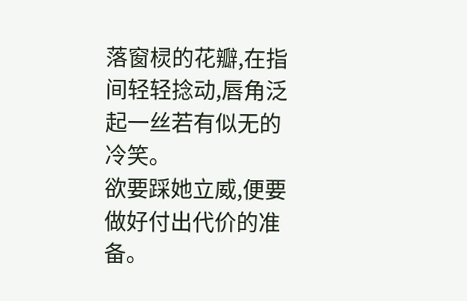落窗棂的花瓣,在指间轻轻捻动,唇角泛起一丝若有似无的冷笑。
欲要踩她立威,便要做好付出代价的准备。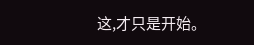这,才只是开始。